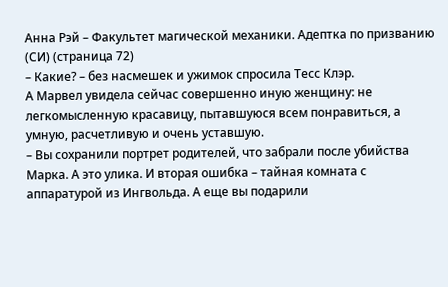Анна Рэй – Факультет магической механики. Адептка по призванию (СИ) (страница 72)
– Какие? – без насмешек и ужимок спросила Тесс Клэр.
А Марвел увидела сейчас совершенно иную женщину: не легкомысленную красавицу, пытавшуюся всем понравиться, а умную, расчетливую и очень уставшую.
– Вы сохранили портрет родителей, что забрали после убийства Марка. А это улика. И вторая ошибка – тайная комната с аппаратурой из Ингвольда. А еще вы подарили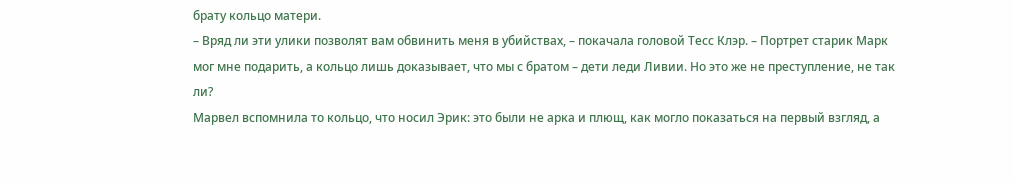брату кольцо матери.
– Вряд ли эти улики позволят вам обвинить меня в убийствах, – покачала головой Тесс Клэр. – Портрет старик Марк мог мне подарить, а кольцо лишь доказывает, что мы с братом – дети леди Ливии. Но это же не преступление, не так ли?
Марвел вспомнила то кольцо, что носил Эрик: это были не арка и плющ, как могло показаться на первый взгляд, а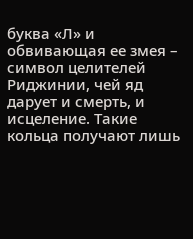буква «Л» и обвивающая ее змея – символ целителей Риджинии, чей яд дарует и смерть, и исцеление. Такие кольца получают лишь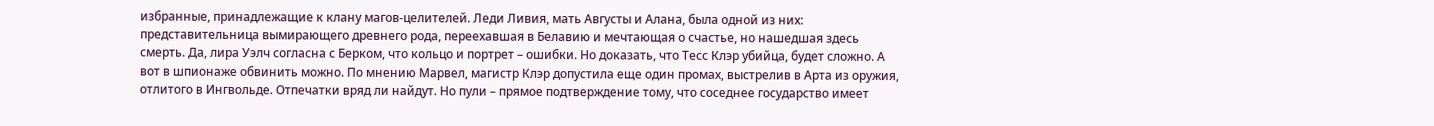избранные, принадлежащие к клану магов-целителей. Леди Ливия, мать Августы и Алана, была одной из них: представительница вымирающего древнего рода, переехавшая в Белавию и мечтающая о счастье, но нашедшая здесь смерть. Да, лира Уэлч согласна с Берком, что кольцо и портрет – ошибки. Но доказать, что Тесс Клэр убийца, будет сложно. А вот в шпионаже обвинить можно. По мнению Марвел, магистр Клэр допустила еще один промах, выстрелив в Арта из оружия, отлитого в Ингвольде. Отпечатки вряд ли найдут. Но пули – прямое подтверждение тому, что соседнее государство имеет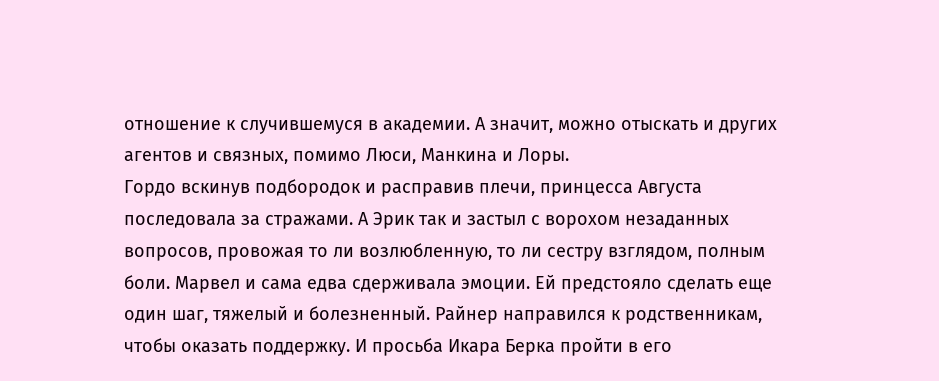отношение к случившемуся в академии. А значит, можно отыскать и других агентов и связных, помимо Люси, Манкина и Лоры.
Гордо вскинув подбородок и расправив плечи, принцесса Августа последовала за стражами. А Эрик так и застыл с ворохом незаданных вопросов, провожая то ли возлюбленную, то ли сестру взглядом, полным боли. Марвел и сама едва сдерживала эмоции. Ей предстояло сделать еще один шаг, тяжелый и болезненный. Райнер направился к родственникам, чтобы оказать поддержку. И просьба Икара Берка пройти в его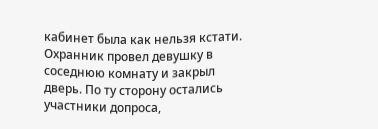кабинет была как нельзя кстати.
Охранник провел девушку в соседнюю комнату и закрыл дверь. По ту сторону остались участники допроса,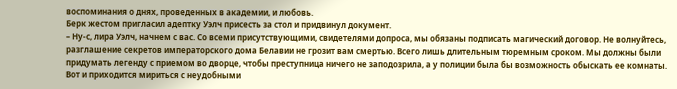воспоминания о днях, проведенных в академии, и любовь.
Берк жестом пригласил адептку Уэлч присесть за стол и придвинул документ.
– Ну-с, лира Уэлч, начнем с вас. Со всеми присутствующими, свидетелями допроса, мы обязаны подписать магический договор. Не волнуйтесь, разглашение секретов императорского дома Белавии не грозит вам смертью. Всего лишь длительным тюремным сроком. Мы должны были придумать легенду с приемом во дворце, чтобы преступница ничего не заподозрила, а у полиции была бы возможность обыскать ее комнаты. Вот и приходится мириться с неудобными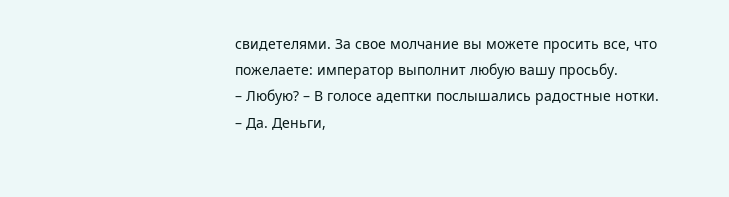свидетелями. За свое молчание вы можете просить все, что пожелаете: император выполнит любую вашу просьбу.
– Любую? – В голосе адептки послышались радостные нотки.
– Да. Деньги,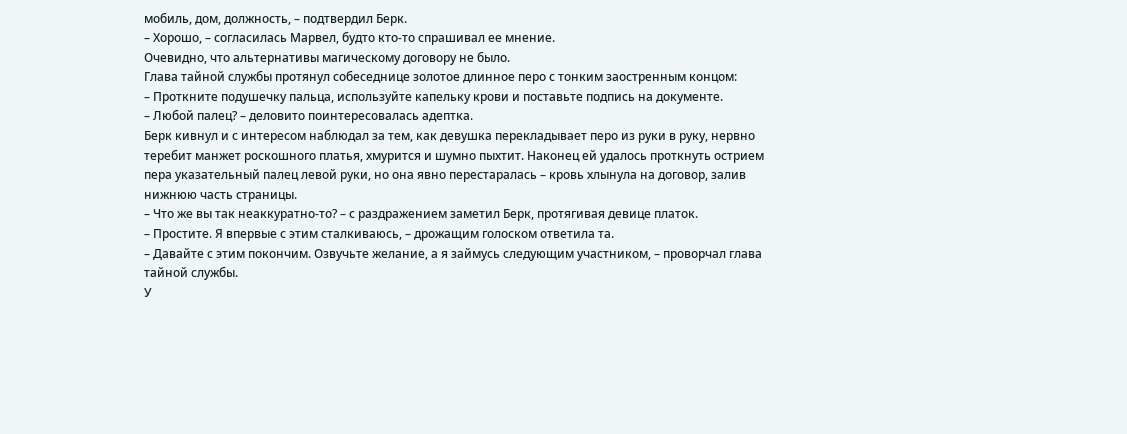мобиль, дом, должность, – подтвердил Берк.
– Хорошо, – согласилась Марвел, будто кто-то спрашивал ее мнение.
Очевидно, что альтернативы магическому договору не было.
Глава тайной службы протянул собеседнице золотое длинное перо с тонким заостренным концом:
– Проткните подушечку пальца, используйте капельку крови и поставьте подпись на документе.
– Любой палец? – деловито поинтересовалась адептка.
Берк кивнул и с интересом наблюдал за тем, как девушка перекладывает перо из руки в руку, нервно теребит манжет роскошного платья, хмурится и шумно пыхтит. Наконец ей удалось проткнуть острием пера указательный палец левой руки, но она явно перестаралась – кровь хлынула на договор, залив нижнюю часть страницы.
– Что же вы так неаккуратно-то? – с раздражением заметил Берк, протягивая девице платок.
– Простите. Я впервые с этим сталкиваюсь, – дрожащим голоском ответила та.
– Давайте с этим покончим. Озвучьте желание, а я займусь следующим участником, – проворчал глава тайной службы.
У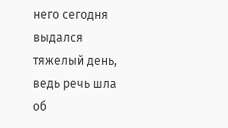него сегодня выдался тяжелый день, ведь речь шла об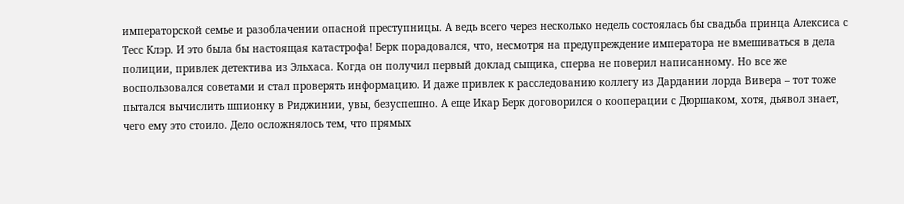императорской семье и разоблачении опасной преступницы. А ведь всего через несколько недель состоялась бы свадьба принца Алексиса с Тесс Клэр. И это была бы настоящая катастрофа! Берк порадовался, что, несмотря на предупреждение императора не вмешиваться в дела полиции, привлек детектива из Эльхаса. Когда он получил первый доклад сыщика, сперва не поверил написанному. Но все же воспользовался советами и стал проверять информацию. И даже привлек к расследованию коллегу из Дардании лорда Вивера – тот тоже пытался вычислить шпионку в Риджинии, увы, безуспешно. А еще Икар Берк договорился о кооперации с Дюршаком, хотя, дьявол знает, чего ему это стоило. Дело осложнялось тем, что прямых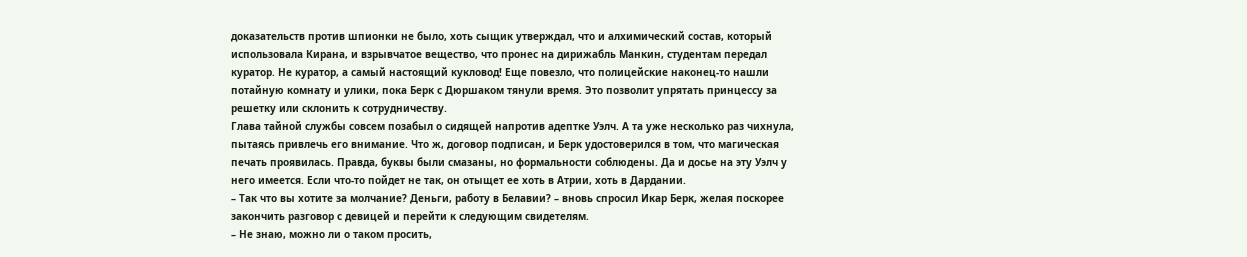доказательств против шпионки не было, хоть сыщик утверждал, что и алхимический состав, который использовала Кирана, и взрывчатое вещество, что пронес на дирижабль Манкин, студентам передал куратор. Не куратор, а самый настоящий кукловод! Еще повезло, что полицейские наконец-то нашли потайную комнату и улики, пока Берк с Дюршаком тянули время. Это позволит упрятать принцессу за решетку или склонить к сотрудничеству.
Глава тайной службы совсем позабыл о сидящей напротив адептке Уэлч. А та уже несколько раз чихнула, пытаясь привлечь его внимание. Что ж, договор подписан, и Берк удостоверился в том, что магическая печать проявилась. Правда, буквы были смазаны, но формальности соблюдены. Да и досье на эту Уэлч у него имеется. Если что-то пойдет не так, он отыщет ее хоть в Атрии, хоть в Дардании.
– Так что вы хотите за молчание? Деньги, работу в Белавии? – вновь спросил Икар Берк, желая поскорее закончить разговор с девицей и перейти к следующим свидетелям.
– Не знаю, можно ли о таком просить,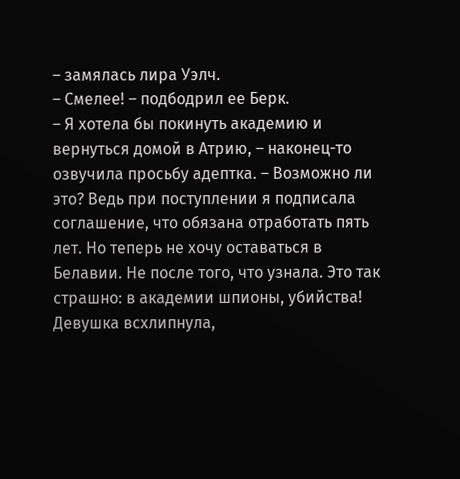– замялась лира Уэлч.
– Смелее! – подбодрил ее Берк.
– Я хотела бы покинуть академию и вернуться домой в Атрию, – наконец-то озвучила просьбу адептка. – Возможно ли это? Ведь при поступлении я подписала соглашение, что обязана отработать пять лет. Но теперь не хочу оставаться в Белавии. Не после того, что узнала. Это так страшно: в академии шпионы, убийства!
Девушка всхлипнула,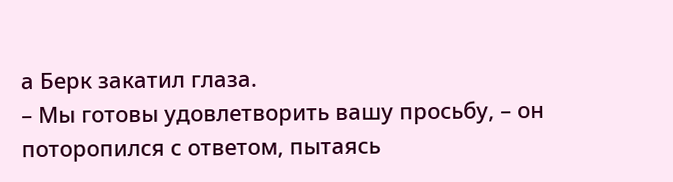а Берк закатил глаза.
– Мы готовы удовлетворить вашу просьбу, – он поторопился с ответом, пытаясь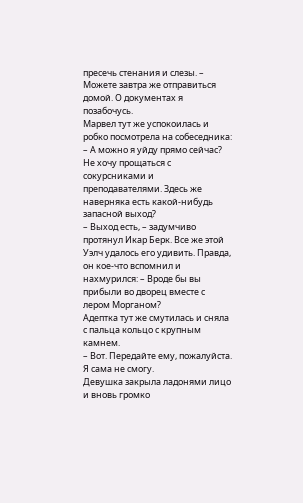пресечь стенания и слезы. – Можете завтра же отправиться домой. О документах я позабочусь.
Марвел тут же успокоилась и робко посмотрела на собеседника:
– А можно я уйду прямо сейчас? Не хочу прощаться с сокурсниками и преподавателями. Здесь же наверняка есть какой-нибудь запасной выход?
– Выход есть, – задумчиво протянул Икар Берк. Все же этой Уэлч удалось его удивить. Правда, он кое-что вспомнил и нахмурился: – Вроде бы вы прибыли во дворец вместе с лером Морганом?
Адептка тут же смутилась и сняла с пальца кольцо с крупным камнем.
– Вот. Передайте ему, пожалуйста. Я сама не смогу.
Девушка закрыла ладонями лицо и вновь громко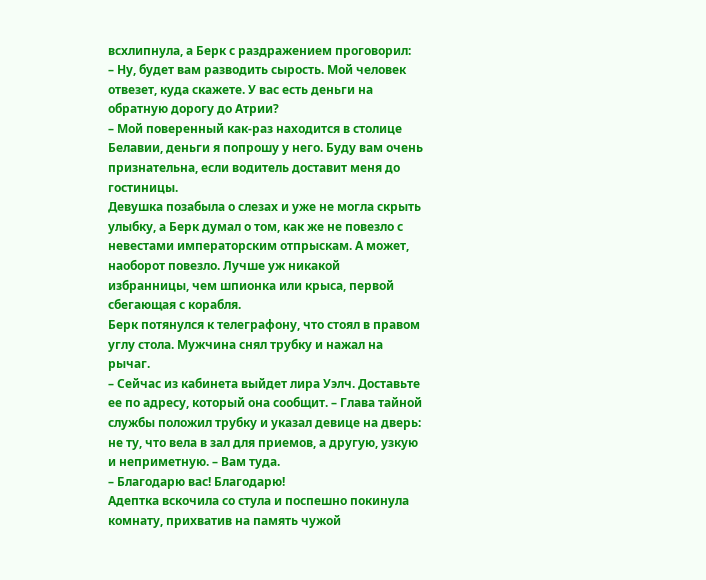всхлипнула, а Берк с раздражением проговорил:
– Ну, будет вам разводить сырость. Мой человек отвезет, куда скажете. У вас есть деньги на обратную дорогу до Атрии?
– Мой поверенный как-раз находится в столице Белавии, деньги я попрошу у него. Буду вам очень признательна, если водитель доставит меня до гостиницы.
Девушка позабыла о слезах и уже не могла скрыть улыбку, а Берк думал о том, как же не повезло с невестами императорским отпрыскам. А может, наоборот повезло. Лучше уж никакой избранницы, чем шпионка или крыса, первой сбегающая с корабля.
Берк потянулся к телеграфону, что стоял в правом углу стола. Мужчина снял трубку и нажал на рычаг.
– Сейчас из кабинета выйдет лира Уэлч. Доставьте ее по адресу, который она сообщит. – Глава тайной службы положил трубку и указал девице на дверь: не ту, что вела в зал для приемов, а другую, узкую и неприметную. – Вам туда.
– Благодарю вас! Благодарю!
Адептка вскочила со стула и поспешно покинула комнату, прихватив на память чужой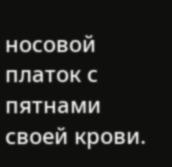носовой платок с пятнами своей крови.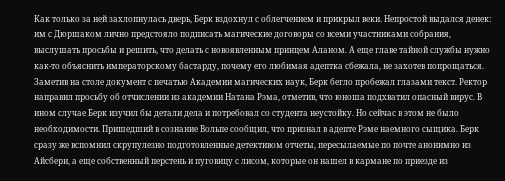Как только за ней захлопнулась дверь, Берк вздохнул с облегчением и прикрыл веки. Непростой выдался денек: им с Дюршаком лично предстояло подписать магические договоры со всеми участниками собрания, выслушать просьбы и решить, что делать с новоявленным принцем Аланом. А еще главе тайной службы нужно как-то объяснить императорскому бастарду, почему его любимая адептка сбежала, не захотев попрощаться.
Заметив на столе документ с печатью Академии магических наук, Берк бегло пробежал глазами текст. Ректор направил просьбу об отчислении из академии Натана Рэма, отметив, что юноша подхватил опасный вирус. В ином случае Берк изучил бы детали дела и потребовал со студента неустойку. Но сейчас в этом не было необходимости. Пришедший в сознание Вольпе сообщил, что признал в адепте Рэме наемного сыщика. Берк сразу же вспомнил скрупулезно подготовленные детективом отчеты, пересылаемые по почте анонимно из Айсбери, а еще собственный перстень и пуговицу с лисом, которые он нашел в кармане по приезде из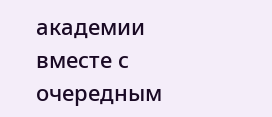академии вместе с очередным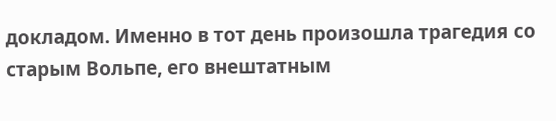докладом. Именно в тот день произошла трагедия со старым Вольпе, его внештатным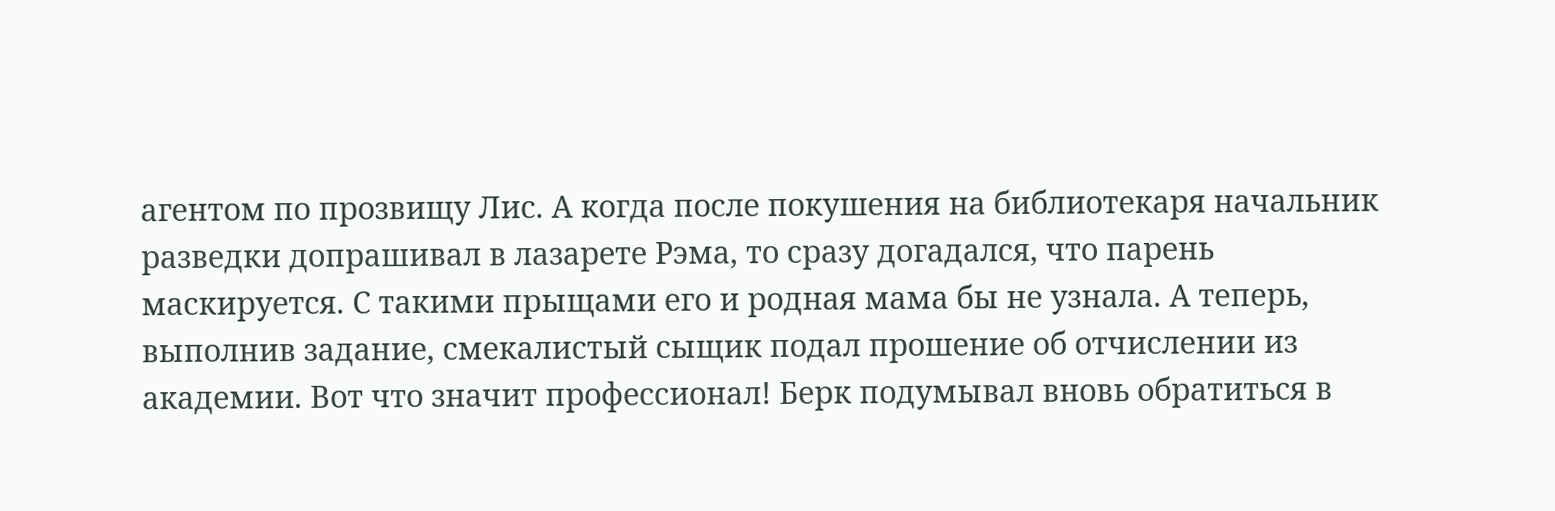агентом по прозвищу Лис. А когда после покушения на библиотекаря начальник разведки допрашивал в лазарете Рэма, то сразу догадался, что парень маскируется. С такими прыщами его и родная мама бы не узнала. А теперь, выполнив задание, смекалистый сыщик подал прошение об отчислении из академии. Вот что значит профессионал! Берк подумывал вновь обратиться в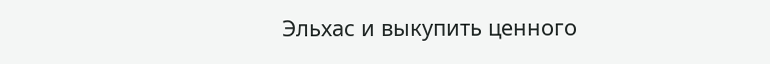Эльхас и выкупить ценного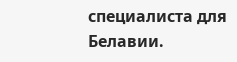специалиста для Белавии.